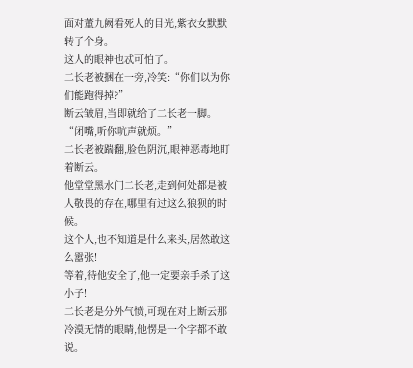面对董九阙看死人的目光,紫衣女默默转了个身。
这人的眼神也忒可怕了。
二长老被捆在一旁,冷笑:“你们以为你们能跑得掉?”
断云皱眉,当即就给了二长老一脚。
“闭嘴,听你吭声就烦。”
二长老被踹翻,脸色阴沉,眼神恶毒地盯着断云。
他堂堂黑水门二长老,走到何处都是被人敬畏的存在,哪里有过这么狼狈的时候。
这个人,也不知道是什么来头,居然敢这么嚣张!
等着,待他安全了,他一定要亲手杀了这小子!
二长老是分外气愤,可现在对上断云那冷漠无情的眼睛,他愣是一个字都不敢说。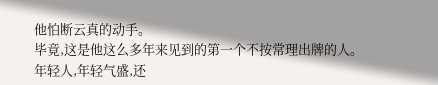他怕断云真的动手。
毕竟,这是他这么多年来见到的第一个不按常理出牌的人。
年轻人,年轻气盛,还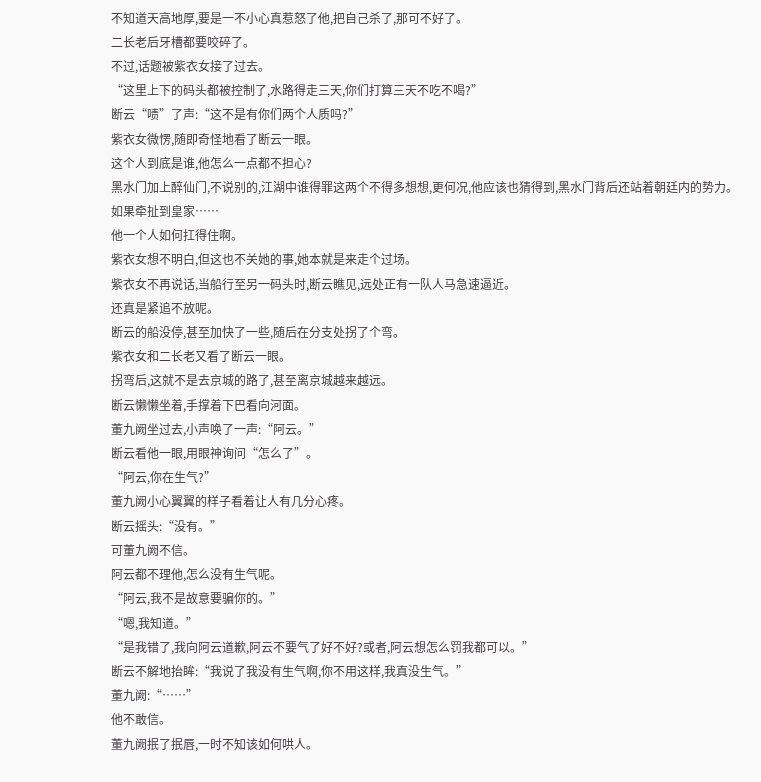不知道天高地厚,要是一不小心真惹怒了他,把自己杀了,那可不好了。
二长老后牙槽都要咬碎了。
不过,话题被紫衣女接了过去。
“这里上下的码头都被控制了,水路得走三天,你们打算三天不吃不喝?”
断云“啧”了声:“这不是有你们两个人质吗?”
紫衣女微愣,随即奇怪地看了断云一眼。
这个人到底是谁,他怎么一点都不担心?
黑水门加上醉仙门,不说别的,江湖中谁得罪这两个不得多想想,更何况,他应该也猜得到,黑水门背后还站着朝廷内的势力。
如果牵扯到皇家……
他一个人如何扛得住啊。
紫衣女想不明白,但这也不关她的事,她本就是来走个过场。
紫衣女不再说话,当船行至另一码头时,断云瞧见,远处正有一队人马急速逼近。
还真是紧追不放呢。
断云的船没停,甚至加快了一些,随后在分支处拐了个弯。
紫衣女和二长老又看了断云一眼。
拐弯后,这就不是去京城的路了,甚至离京城越来越远。
断云懒懒坐着,手撑着下巴看向河面。
董九阙坐过去,小声唤了一声:“阿云。”
断云看他一眼,用眼神询问“怎么了”。
“阿云,你在生气?”
董九阙小心翼翼的样子看着让人有几分心疼。
断云摇头:“没有。”
可董九阙不信。
阿云都不理他,怎么没有生气呢。
“阿云,我不是故意要骗你的。”
“嗯,我知道。”
“是我错了,我向阿云道歉,阿云不要气了好不好?或者,阿云想怎么罚我都可以。”
断云不解地抬眸:“我说了我没有生气啊,你不用这样,我真没生气。”
董九阙:“……”
他不敢信。
董九阙抿了抿唇,一时不知该如何哄人。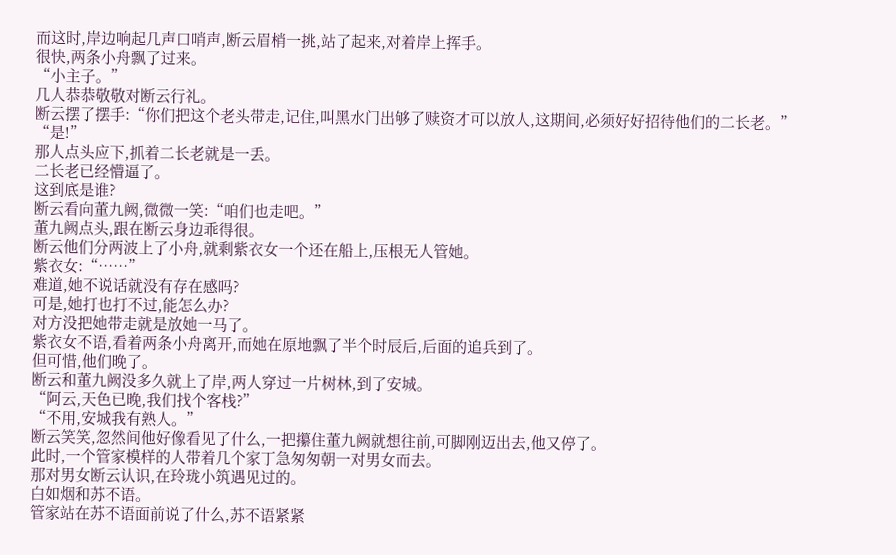而这时,岸边响起几声口哨声,断云眉梢一挑,站了起来,对着岸上挥手。
很快,两条小舟飘了过来。
“小主子。”
几人恭恭敬敬对断云行礼。
断云摆了摆手:“你们把这个老头带走,记住,叫黑水门出够了赎资才可以放人,这期间,必须好好招待他们的二长老。”
“是!”
那人点头应下,抓着二长老就是一丢。
二长老已经懵逼了。
这到底是谁?
断云看向董九阙,微微一笑:“咱们也走吧。”
董九阙点头,跟在断云身边乖得很。
断云他们分两波上了小舟,就剩紫衣女一个还在船上,压根无人管她。
紫衣女:“……”
难道,她不说话就没有存在感吗?
可是,她打也打不过,能怎么办?
对方没把她带走就是放她一马了。
紫衣女不语,看着两条小舟离开,而她在原地飘了半个时辰后,后面的追兵到了。
但可惜,他们晚了。
断云和董九阙没多久就上了岸,两人穿过一片树林,到了安城。
“阿云,天色已晚,我们找个客栈?”
“不用,安城我有熟人。”
断云笑笑,忽然间他好像看见了什么,一把攥住董九阙就想往前,可脚刚迈出去,他又停了。
此时,一个管家模样的人带着几个家丁急匆匆朝一对男女而去。
那对男女断云认识,在玲珑小筑遇见过的。
白如烟和苏不语。
管家站在苏不语面前说了什么,苏不语紧紧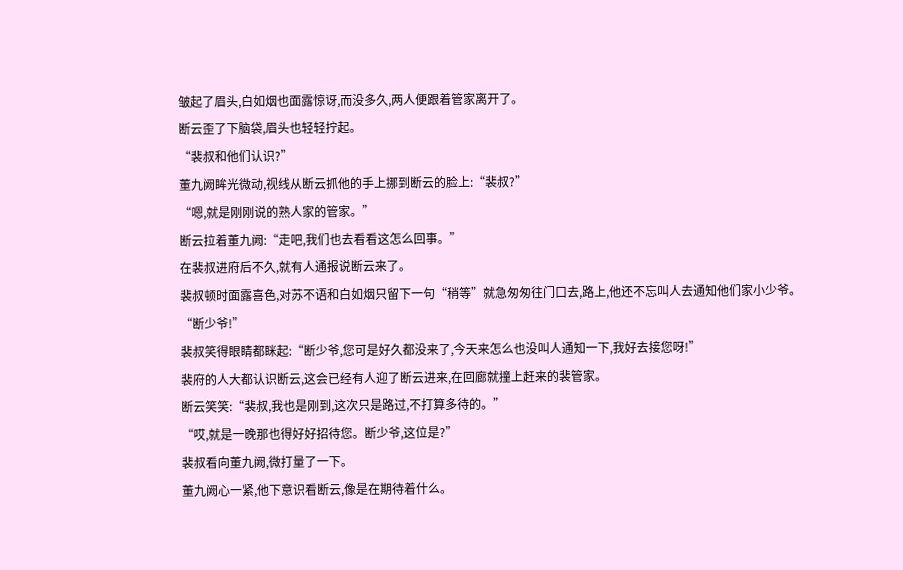皱起了眉头,白如烟也面露惊讶,而没多久,两人便跟着管家离开了。
断云歪了下脑袋,眉头也轻轻拧起。
“裴叔和他们认识?”
董九阙眸光微动,视线从断云抓他的手上挪到断云的脸上:“裴叔?”
“嗯,就是刚刚说的熟人家的管家。”
断云拉着董九阙:“走吧,我们也去看看这怎么回事。”
在裴叔进府后不久,就有人通报说断云来了。
裴叔顿时面露喜色,对苏不语和白如烟只留下一句“稍等”就急匆匆往门口去,路上,他还不忘叫人去通知他们家小少爷。
“断少爷!”
裴叔笑得眼睛都眯起:“断少爷,您可是好久都没来了,今天来怎么也没叫人通知一下,我好去接您呀!”
裴府的人大都认识断云,这会已经有人迎了断云进来,在回廊就撞上赶来的裴管家。
断云笑笑:“裴叔,我也是刚到,这次只是路过,不打算多待的。”
“哎,就是一晚那也得好好招待您。断少爷,这位是?”
裴叔看向董九阙,微打量了一下。
董九阙心一紧,他下意识看断云,像是在期待着什么。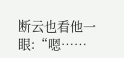断云也看他一眼:“嗯……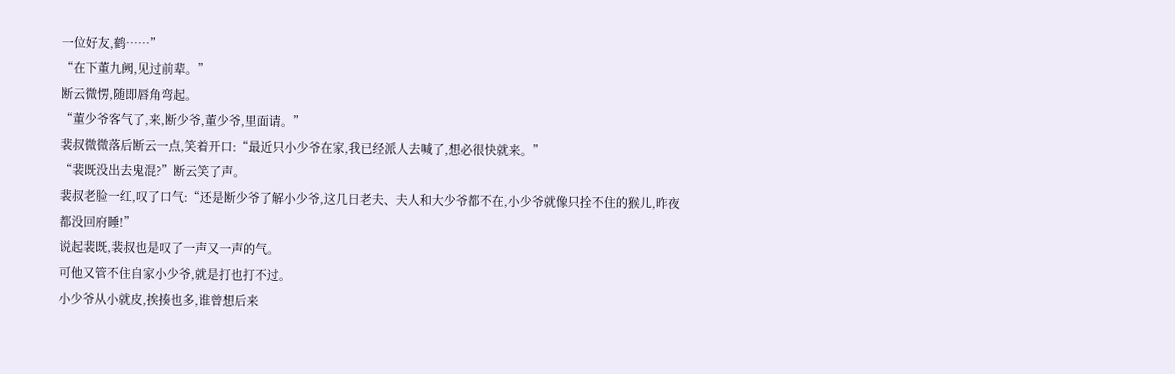一位好友,鹤……”
“在下董九阙,见过前辈。”
断云微愣,随即唇角弯起。
“董少爷客气了,来,断少爷,董少爷,里面请。”
裴叔微微落后断云一点,笑着开口:“最近只小少爷在家,我已经派人去喊了,想必很快就来。”
“裴既没出去鬼混?”断云笑了声。
裴叔老脸一红,叹了口气:“还是断少爷了解小少爷,这几日老夫、夫人和大少爷都不在,小少爷就像只拴不住的猴儿,昨夜都没回府睡!”
说起裴既,裴叔也是叹了一声又一声的气。
可他又管不住自家小少爷,就是打也打不过。
小少爷从小就皮,挨揍也多,谁曾想后来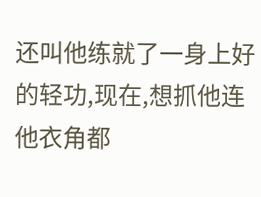还叫他练就了一身上好的轻功,现在,想抓他连他衣角都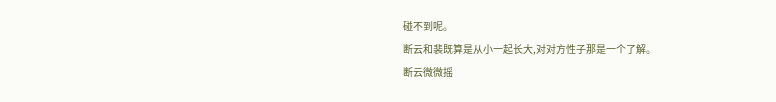碰不到呢。
断云和裴既算是从小一起长大,对对方性子那是一个了解。
断云微微摇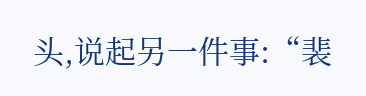头,说起另一件事:“裴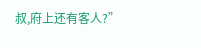叔,府上还有客人?”